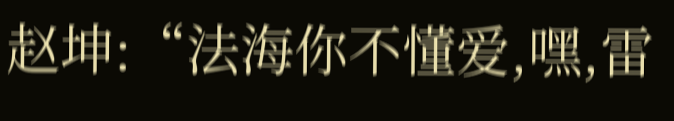赵坤:“法海你不懂爱,嘿,雷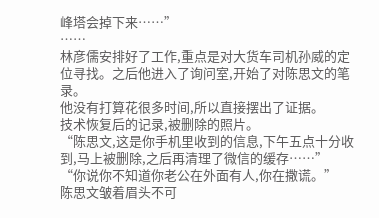峰塔会掉下来……”
……
林彦儒安排好了工作,重点是对大货车司机孙威的定位寻找。之后他进入了询问室,开始了对陈思文的笔录。
他没有打算花很多时间,所以直接摆出了证据。
技术恢复后的记录,被删除的照片。
“陈思文,这是你手机里收到的信息,下午五点十分收到,马上被删除,之后再清理了微信的缓存……”
“你说你不知道你老公在外面有人,你在撒谎。”
陈思文皱着眉头不可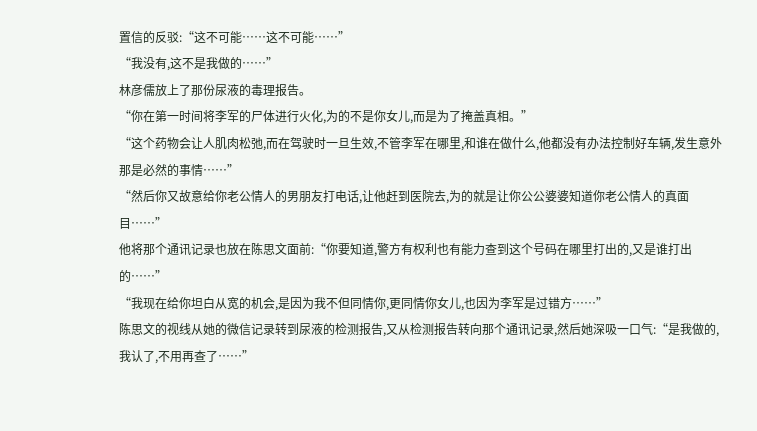置信的反驳:“这不可能……这不可能……”
“我没有,这不是我做的……”
林彦儒放上了那份尿液的毒理报告。
“你在第一时间将李军的尸体进行火化,为的不是你女儿,而是为了掩盖真相。”
“这个药物会让人肌肉松弛,而在驾驶时一旦生效,不管李军在哪里,和谁在做什么,他都没有办法控制好车辆,发生意外那是必然的事情……”
“然后你又故意给你老公情人的男朋友打电话,让他赶到医院去,为的就是让你公公婆婆知道你老公情人的真面目……”
他将那个通讯记录也放在陈思文面前:“你要知道,警方有权利也有能力查到这个号码在哪里打出的,又是谁打出的……”
“我现在给你坦白从宽的机会,是因为我不但同情你,更同情你女儿,也因为李军是过错方……”
陈思文的视线从她的微信记录转到尿液的检测报告,又从检测报告转向那个通讯记录,然后她深吸一口气:“是我做的,我认了,不用再查了……”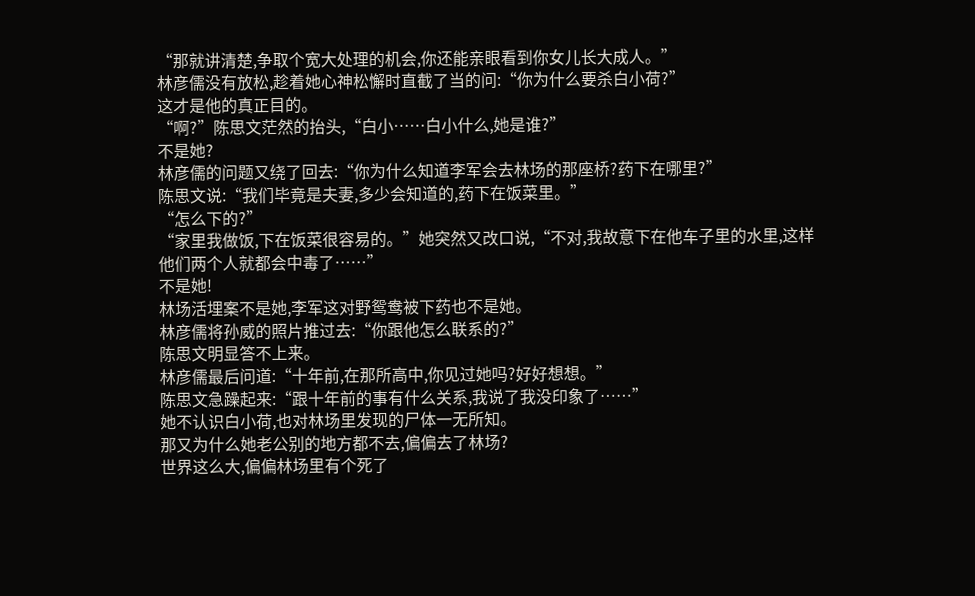“那就讲清楚,争取个宽大处理的机会,你还能亲眼看到你女儿长大成人。”
林彦儒没有放松,趁着她心神松懈时直截了当的问:“你为什么要杀白小荷?”
这才是他的真正目的。
“啊?”陈思文茫然的抬头,“白小……白小什么,她是谁?”
不是她?
林彦儒的问题又绕了回去:“你为什么知道李军会去林场的那座桥?药下在哪里?”
陈思文说:“我们毕竟是夫妻,多少会知道的,药下在饭菜里。”
“怎么下的?”
“家里我做饭,下在饭菜很容易的。”她突然又改口说,“不对,我故意下在他车子里的水里,这样他们两个人就都会中毒了……”
不是她!
林场活埋案不是她,李军这对野鸳鸯被下药也不是她。
林彦儒将孙威的照片推过去:“你跟他怎么联系的?”
陈思文明显答不上来。
林彦儒最后问道:“十年前,在那所高中,你见过她吗?好好想想。”
陈思文急躁起来:“跟十年前的事有什么关系,我说了我没印象了……”
她不认识白小荷,也对林场里发现的尸体一无所知。
那又为什么她老公别的地方都不去,偏偏去了林场?
世界这么大,偏偏林场里有个死了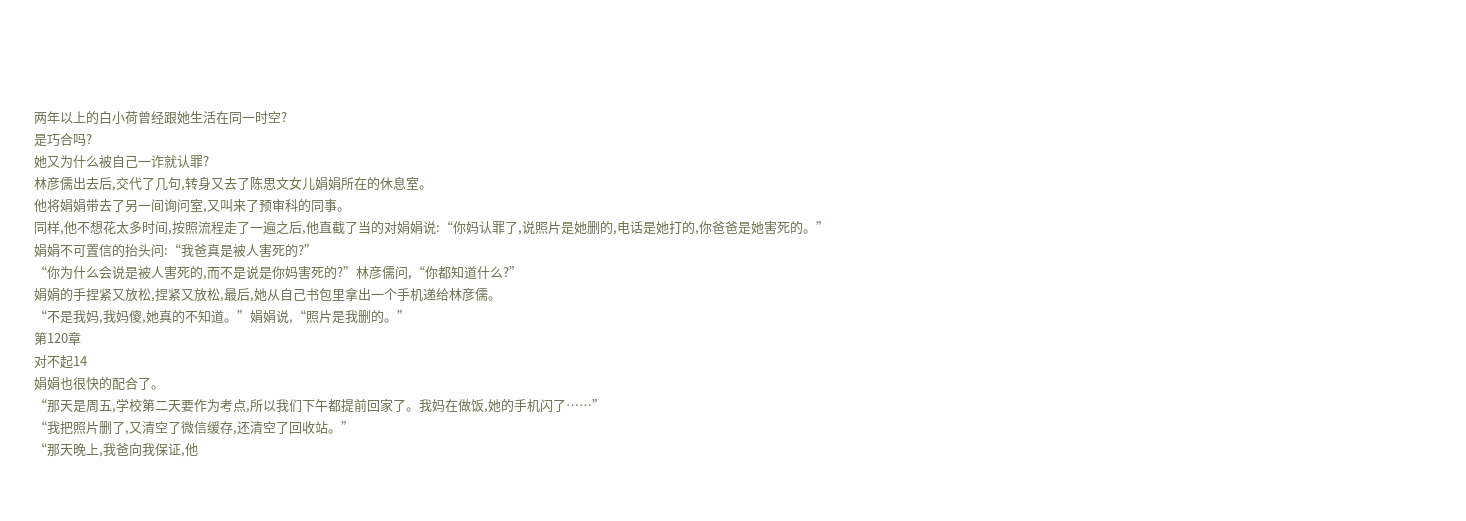两年以上的白小荷曾经跟她生活在同一时空?
是巧合吗?
她又为什么被自己一诈就认罪?
林彦儒出去后,交代了几句,转身又去了陈思文女儿娟娟所在的休息室。
他将娟娟带去了另一间询问室,又叫来了预审科的同事。
同样,他不想花太多时间,按照流程走了一遍之后,他直截了当的对娟娟说:“你妈认罪了,说照片是她删的,电话是她打的,你爸爸是她害死的。”
娟娟不可置信的抬头问:“我爸真是被人害死的?”
“你为什么会说是被人害死的,而不是说是你妈害死的?”林彦儒问,“你都知道什么?”
娟娟的手捏紧又放松,捏紧又放松,最后,她从自己书包里拿出一个手机递给林彦儒。
“不是我妈,我妈傻,她真的不知道。”娟娟说,“照片是我删的。”
第120章
对不起14
娟娟也很快的配合了。
“那天是周五,学校第二天要作为考点,所以我们下午都提前回家了。我妈在做饭,她的手机闪了……”
“我把照片删了,又清空了微信缓存,还清空了回收站。”
“那天晚上,我爸向我保证,他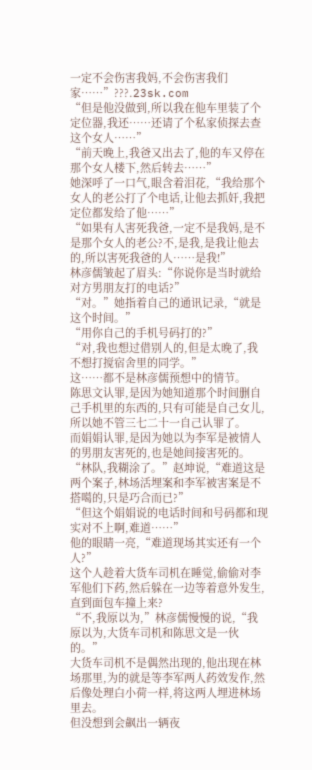一定不会伤害我妈,不会伤害我们家……”???.23sk.com
“但是他没做到,所以我在他车里装了个定位器,我还……还请了个私家侦探去查这个女人……”
“前天晚上,我爸又出去了,他的车又停在那个女人楼下,然后转去……”
她深呼了一口气,眼含着泪花,“我给那个女人的老公打了个电话,让他去抓奸,我把定位都发给了他……”
“如果有人害死我爸,一定不是我妈,是不是那个女人的老公?不,是我,是我让他去的,所以害死我爸的人……是我!”
林彦儒皱起了眉头:“你说你是当时就给对方男朋友打的电话?”
“对。”她指着自己的通讯记录,“就是这个时间。”
“用你自己的手机号码打的?”
“对,我也想过借别人的,但是太晚了,我不想打搅宿舍里的同学。”
这……都不是林彦儒预想中的情节。
陈思文认罪,是因为她知道那个时间删自己手机里的东西的,只有可能是自己女儿,所以她不管三七二十一自己认罪了。
而娟娟认罪,是因为她以为李军是被情人的男朋友害死的,也是她间接害死的。
“林队,我糊涂了。”赵坤说,“难道这是两个案子,林场活埋案和李军被害案是不搭噶的,只是巧合而已?”
“但这个娟娟说的电话时间和号码都和现实对不上啊,难道……”
他的眼睛一亮,“难道现场其实还有一个人?”
这个人趁着大货车司机在睡觉,偷偷对李军他们下药,然后躲在一边等着意外发生,直到面包车撞上来?
“不,我原以为,”林彦儒慢慢的说,“我原以为,大货车司机和陈思文是一伙的。”
大货车司机不是偶然出现的,他出现在林场那里,为的就是等李军两人药效发作,然后像处理白小荷一样,将这两人埋进林场里去。
但没想到会飙出一辆夜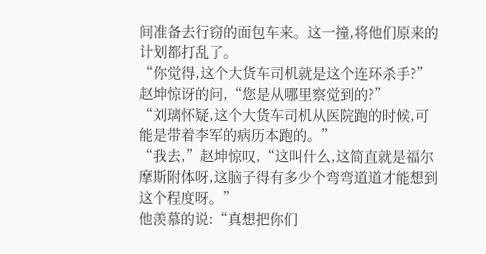间准备去行窃的面包车来。这一撞,将他们原来的计划都打乱了。
“你觉得,这个大货车司机就是这个连环杀手?”赵坤惊讶的问,“您是从哪里察觉到的?”
“刘璃怀疑,这个大货车司机从医院跑的时候,可能是带着李军的病历本跑的。”
“我去,”赵坤惊叹,“这叫什么,这简直就是福尔摩斯附体呀,这脑子得有多少个弯弯道道才能想到这个程度呀。”
他羡慕的说:“真想把你们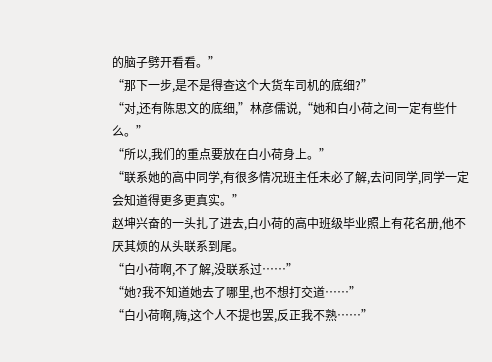的脑子劈开看看。”
“那下一步,是不是得查这个大货车司机的底细?”
“对,还有陈思文的底细,”林彦儒说,“她和白小荷之间一定有些什么。”
“所以,我们的重点要放在白小荷身上。”
“联系她的高中同学,有很多情况班主任未必了解,去问同学,同学一定会知道得更多更真实。”
赵坤兴奋的一头扎了进去,白小荷的高中班级毕业照上有花名册,他不厌其烦的从头联系到尾。
“白小荷啊,不了解,没联系过……”
“她?我不知道她去了哪里,也不想打交道……”
“白小荷啊,嗨,这个人不提也罢,反正我不熟……”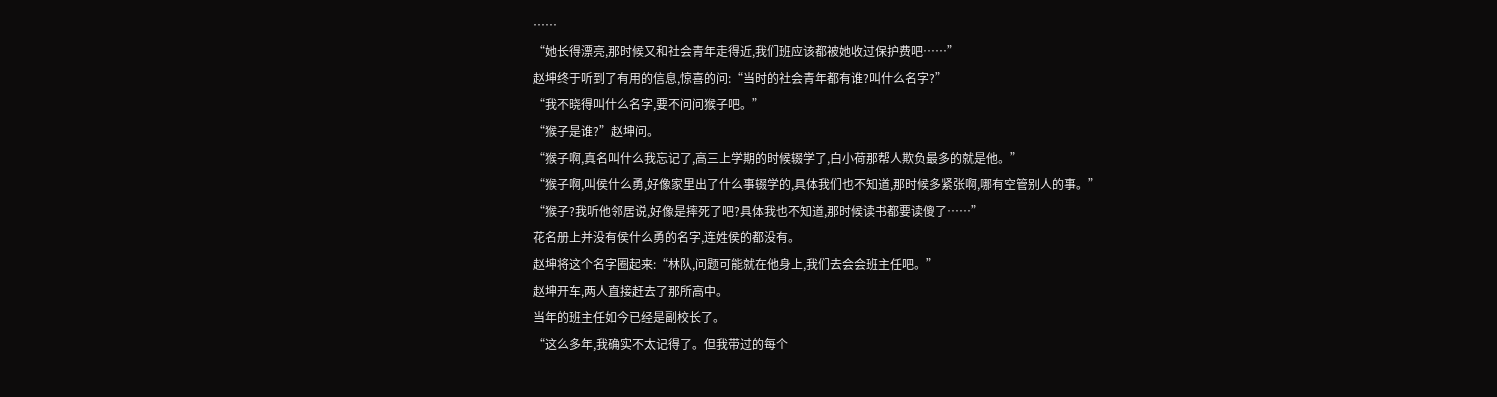……
“她长得漂亮,那时候又和社会青年走得近,我们班应该都被她收过保护费吧……”
赵坤终于听到了有用的信息,惊喜的问:“当时的社会青年都有谁?叫什么名字?”
“我不晓得叫什么名字,要不问问猴子吧。”
“猴子是谁?”赵坤问。
“猴子啊,真名叫什么我忘记了,高三上学期的时候辍学了,白小荷那帮人欺负最多的就是他。”
“猴子啊,叫侯什么勇,好像家里出了什么事辍学的,具体我们也不知道,那时候多紧张啊,哪有空管别人的事。”
“猴子?我听他邻居说,好像是摔死了吧?具体我也不知道,那时候读书都要读傻了……”
花名册上并没有侯什么勇的名字,连姓侯的都没有。
赵坤将这个名字圈起来:“林队,问题可能就在他身上,我们去会会班主任吧。”
赵坤开车,两人直接赶去了那所高中。
当年的班主任如今已经是副校长了。
“这么多年,我确实不太记得了。但我带过的每个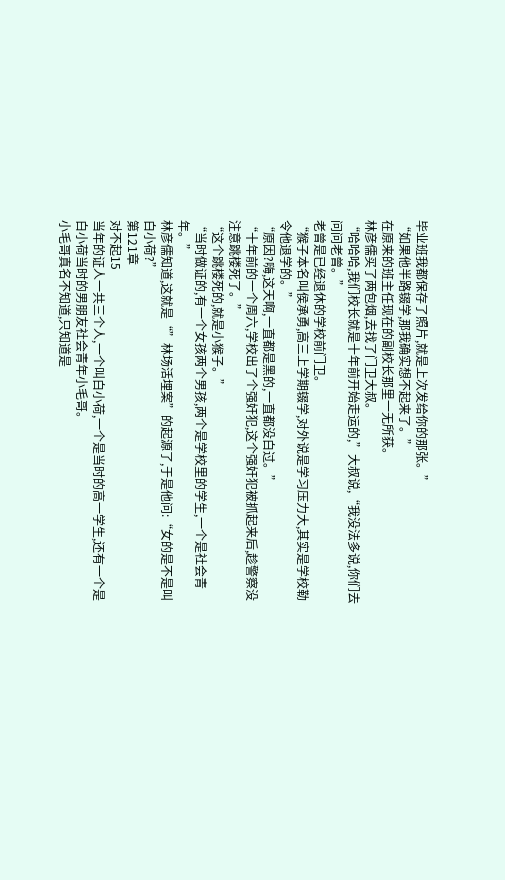毕业班我都保存了照片,就是上次发给你的那张。”
“如果他半路辍学,那我确实想不起来了。”
在原来的班主任现在的副校长那里一无所获。
林彦儒买了两包烟,去找了门卫大叔。
“哈哈哈,我们校长就是十年前开始走运的,”大叔说,“我没法多说,你们去问问老曾。”
老曾是已经退休的学校前门卫。
“猴子本名叫侯承勇,高三上学期辍学,对外说是学习压力大,其实是学校勒令他退学的。”
“原因?嗨,这天啊,一直都是黑的,一直都没白过。”
“十年前的一个周六,学校出了个强奸犯,这个强奸犯被抓起来后,趁警察没注意跳楼死了。”
“这个跳楼死的,就是小猴子。”
“当时做证的,有一个女孩两个男孩,两个是学校里的学生,一个是社会青年。”
林彦儒知道,这就是“”林场活埋案”的起源了,于是他问:“女的是不是叫白小荷?”
第121章
对不起15
当年的证人一共三个人,一个叫白小荷,一个是当时的高一学生,还有一个是白小荷当时的男朋友社会青年小毛哥。
小毛哥真名不知道,只知道是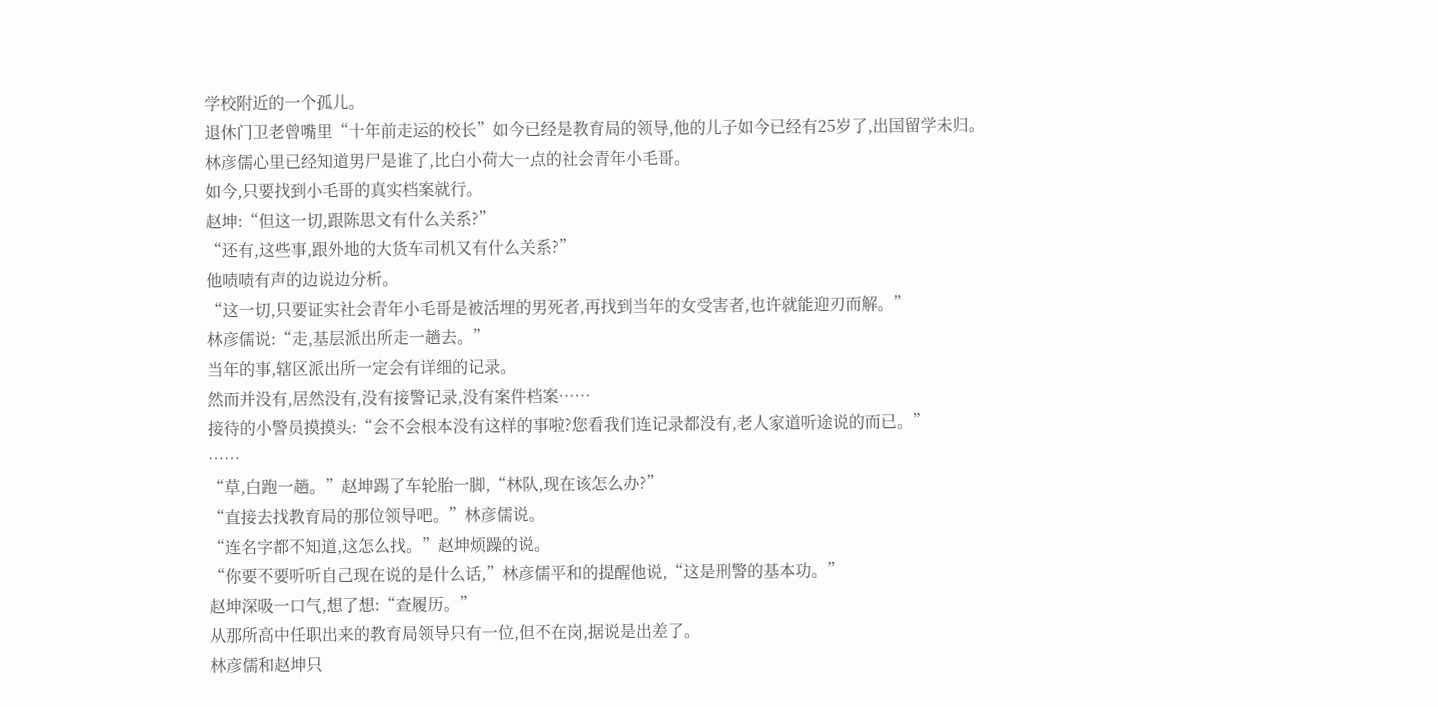学校附近的一个孤儿。
退休门卫老曾嘴里“十年前走运的校长”如今已经是教育局的领导,他的儿子如今已经有25岁了,出国留学未归。
林彦儒心里已经知道男尸是谁了,比白小荷大一点的社会青年小毛哥。
如今,只要找到小毛哥的真实档案就行。
赵坤:“但这一切,跟陈思文有什么关系?”
“还有,这些事,跟外地的大货车司机又有什么关系?”
他啧啧有声的边说边分析。
“这一切,只要证实社会青年小毛哥是被活埋的男死者,再找到当年的女受害者,也许就能迎刃而解。”
林彦儒说:“走,基层派出所走一趟去。”
当年的事,辖区派出所一定会有详细的记录。
然而并没有,居然没有,没有接警记录,没有案件档案……
接待的小警员摸摸头:“会不会根本没有这样的事啦?您看我们连记录都没有,老人家道听途说的而已。”
……
“草,白跑一趟。”赵坤踢了车轮胎一脚,“林队,现在该怎么办?”
“直接去找教育局的那位领导吧。”林彦儒说。
“连名字都不知道,这怎么找。”赵坤烦躁的说。
“你要不要听听自己现在说的是什么话,”林彦儒平和的提醒他说,“这是刑警的基本功。”
赵坤深吸一口气,想了想:“查履历。”
从那所高中任职出来的教育局领导只有一位,但不在岗,据说是出差了。
林彦儒和赵坤只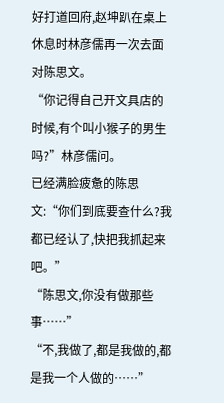好打道回府,赵坤趴在桌上休息时林彦儒再一次去面对陈思文。
“你记得自己开文具店的时候,有个叫小猴子的男生吗?”林彦儒问。
已经满脸疲惫的陈思文:“你们到底要查什么?我都已经认了,快把我抓起来吧。”
“陈思文,你没有做那些事……”
“不,我做了,都是我做的,都是我一个人做的……”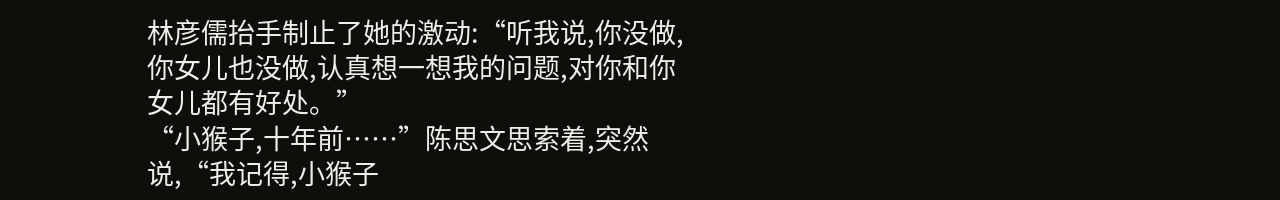林彦儒抬手制止了她的激动:“听我说,你没做,你女儿也没做,认真想一想我的问题,对你和你女儿都有好处。”
“小猴子,十年前……”陈思文思索着,突然说,“我记得,小猴子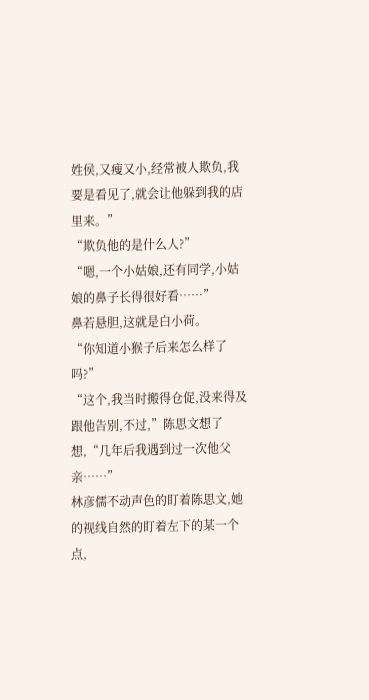姓侯,又瘦又小,经常被人欺负,我要是看见了,就会让他躲到我的店里来。”
“欺负他的是什么人?”
“嗯,一个小姑娘,还有同学,小姑娘的鼻子长得很好看……”
鼻若悬胆,这就是白小荷。
“你知道小猴子后来怎么样了吗?”
“这个,我当时搬得仓促,没来得及跟他告别,不过,”陈思文想了想,“几年后我遇到过一次他父亲……”
林彦儒不动声色的盯着陈思文,她的视线自然的盯着左下的某一个点,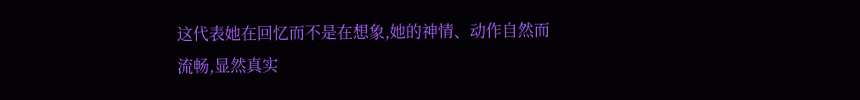这代表她在回忆而不是在想象,她的神情、动作自然而流畅,显然真实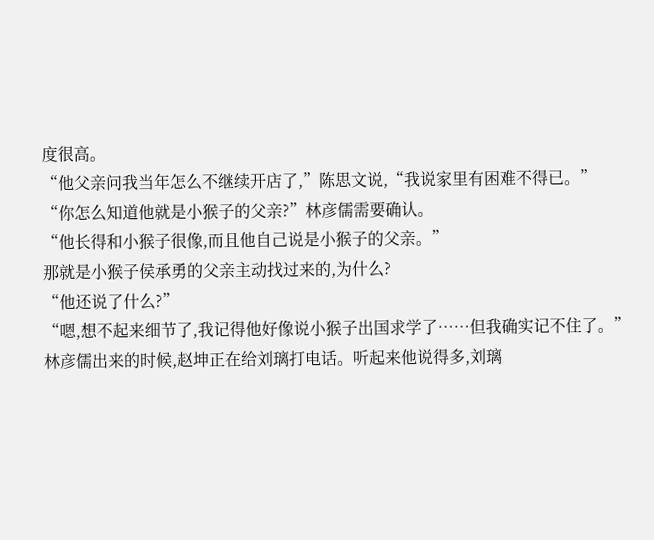度很高。
“他父亲问我当年怎么不继续开店了,”陈思文说,“我说家里有困难不得已。”
“你怎么知道他就是小猴子的父亲?”林彦儒需要确认。
“他长得和小猴子很像,而且他自己说是小猴子的父亲。”
那就是小猴子侯承勇的父亲主动找过来的,为什么?
“他还说了什么?”
“嗯,想不起来细节了,我记得他好像说小猴子出国求学了……但我确实记不住了。”
林彦儒出来的时候,赵坤正在给刘璃打电话。听起来他说得多,刘璃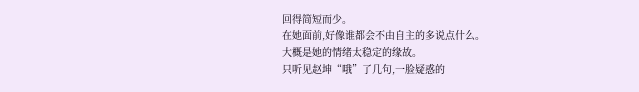回得简短而少。
在她面前,好像谁都会不由自主的多说点什么。
大概是她的情绪太稳定的缘故。
只听见赵坤“哦”了几句,一脸疑惑的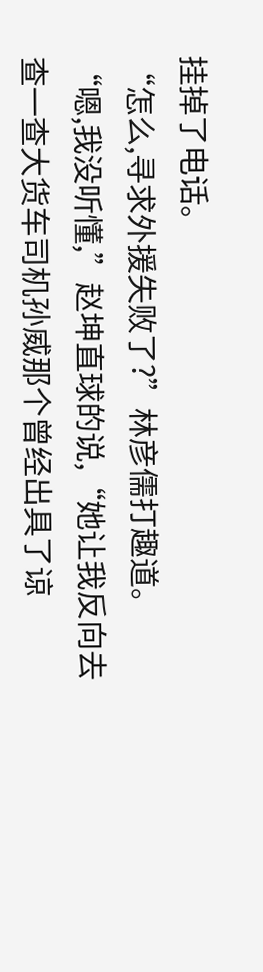挂掉了电话。
“怎么,寻求外援失败了?”林彦儒打趣道。
“嗯,我没听懂,”赵坤直球的说,“她让我反向去查一查大货车司机孙威那个曾经出具了谅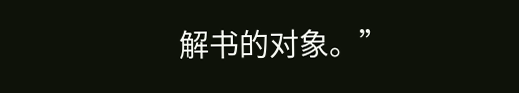解书的对象。”